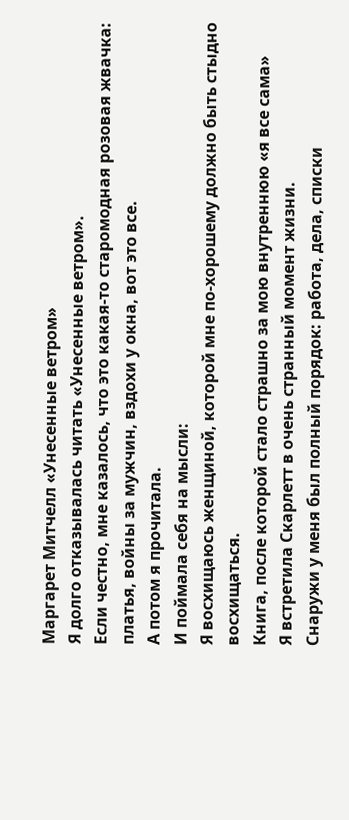Маргарет Митчелл «Унесенные ветром»
Я долго отказывалась читать «Унесенные ветром».
Если честно, мне казалось, что это какая-то старомодная розовая жвачка: платья, войны за мужчин, вздохи у окна, вот это все.
А потом я прочитала.
И поймала себя на мысли:
Я восхищаюсь женщиной, которой мне по-хорошему должно быть стыдно восхищаться.
Книга, после которой стало страшно за мою внутреннюю «я все сама»
Я встретила Скарлетт в очень странный момент жизни.
Снаружи у меня был полный порядок: работа, дела, списки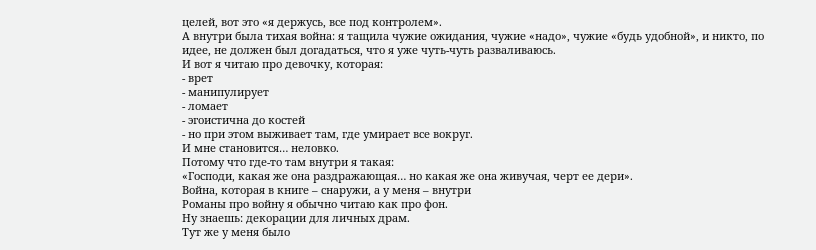целей, вот это «я держусь, все под контролем».
А внутри была тихая война: я тащила чужие ожидания, чужие «надо», чужие «будь удобной», и никто, по идее, не должен был догадаться, что я уже чуть-чуть разваливаюсь.
И вот я читаю про девочку, которая:
- врет
- манипулирует
- ломает
- эгоистична до костей
- но при этом выживает там, где умирает все вокруг.
И мне становится… неловко.
Потому что где-то там внутри я такая:
«Господи, какая же она раздражающая… но какая же она живучая, черт ее дери».
Война, которая в книге – снаружи, а у меня – внутри
Романы про войну я обычно читаю как про фон.
Ну знаешь: декорации для личных драм.
Тут же у меня было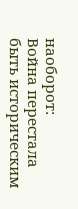наоборот:
Война перестала быть историческим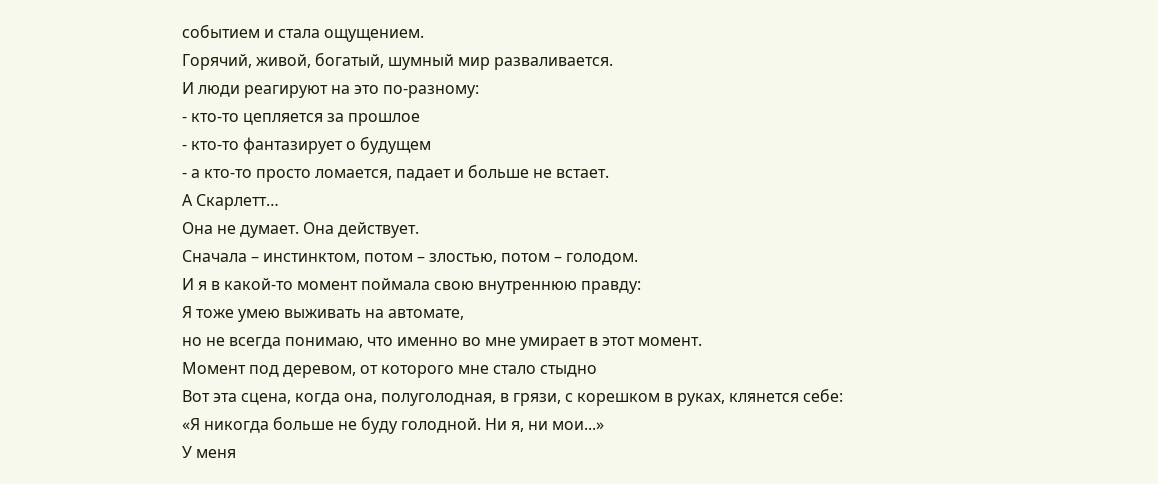событием и стала ощущением.
Горячий, живой, богатый, шумный мир разваливается.
И люди реагируют на это по-разному:
- кто-то цепляется за прошлое
- кто-то фантазирует о будущем
- а кто-то просто ломается, падает и больше не встает.
А Скарлетт…
Она не думает. Она действует.
Сначала – инстинктом, потом – злостью, потом – голодом.
И я в какой-то момент поймала свою внутреннюю правду:
Я тоже умею выживать на автомате,
но не всегда понимаю, что именно во мне умирает в этот момент.
Момент под деревом, от которого мне стало стыдно
Вот эта сцена, когда она, полуголодная, в грязи, с корешком в руках, клянется себе:
«Я никогда больше не буду голодной. Ни я, ни мои...»
У меня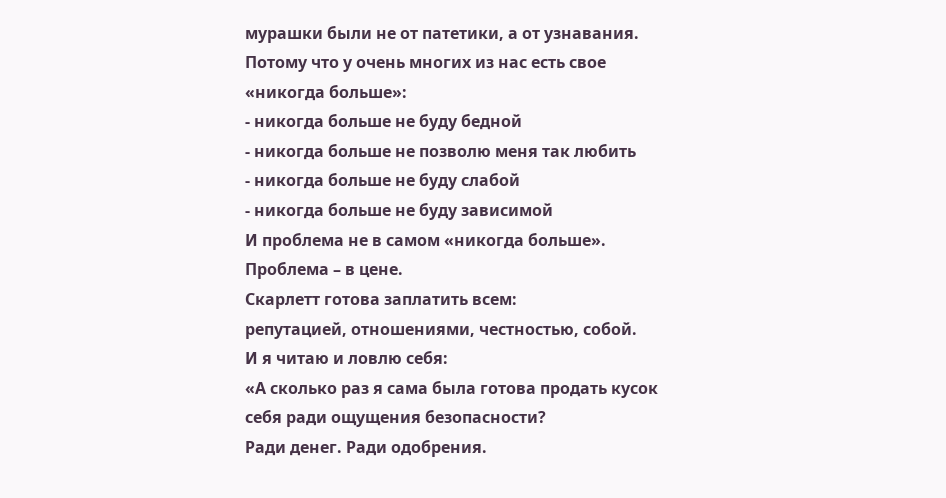мурашки были не от патетики, а от узнавания.
Потому что у очень многих из нас есть свое «никогда больше»:
- никогда больше не буду бедной
- никогда больше не позволю меня так любить
- никогда больше не буду слабой
- никогда больше не буду зависимой
И проблема не в самом «никогда больше».
Проблема – в цене.
Скарлетт готова заплатить всем:
репутацией, отношениями, честностью, собой.
И я читаю и ловлю себя:
«А сколько раз я сама была готова продать кусок себя ради ощущения безопасности?
Ради денег. Ради одобрения.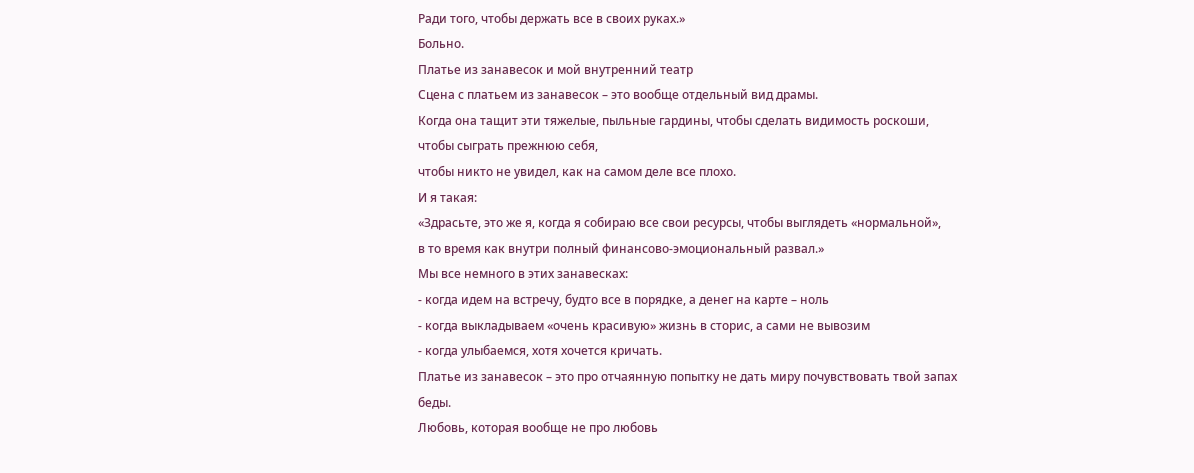Ради того, чтобы держать все в своих руках.»
Больно.
Платье из занавесок и мой внутренний театр
Сцена с платьем из занавесок – это вообще отдельный вид драмы.
Когда она тащит эти тяжелые, пыльные гардины, чтобы сделать видимость роскоши,
чтобы сыграть прежнюю себя,
чтобы никто не увидел, как на самом деле все плохо.
И я такая:
«Здрасьте, это же я, когда я собираю все свои ресурсы, чтобы выглядеть «нормальной»,
в то время как внутри полный финансово-эмоциональный развал.»
Мы все немного в этих занавесках:
- когда идем на встречу, будто все в порядке, а денег на карте – ноль
- когда выкладываем «очень красивую» жизнь в сторис, а сами не вывозим
- когда улыбаемся, хотя хочется кричать.
Платье из занавесок – это про отчаянную попытку не дать миру почувствовать твой запах беды.
Любовь, которая вообще не про любовь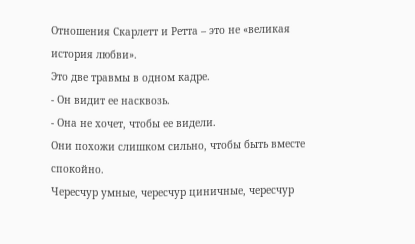Отношения Скарлетт и Ретта – это не «великая история любви».
Это две травмы в одном кадре.
- Он видит ее насквозь.
- Она не хочет, чтобы ее видели.
Они похожи слишком сильно, чтобы быть вместе спокойно.
Чересчур умные, чересчур циничные, чересчур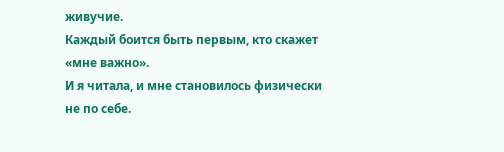живучие.
Каждый боится быть первым, кто скажет «мне важно».
И я читала, и мне становилось физически не по себе.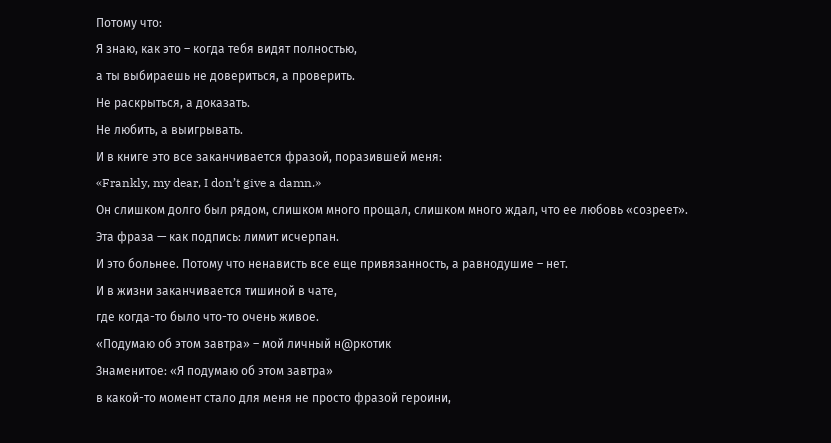Потому что:
Я знаю, как это – когда тебя видят полностью,
а ты выбираешь не довериться, а проверить.
Не раскрыться, а доказать.
Не любить, а выигрывать.
И в книге это все заканчивается фразой, поразившей меня:
«Frankly, my dear, I don’t give a damn.»
Он слишком долго был рядом, слишком много прощал, слишком много ждал, что ее любовь «созреет».
Эта фраза — как подпись: лимит исчерпан.
И это больнее. Потому что ненависть все еще привязанность, а равнодушие – нет.
И в жизни заканчивается тишиной в чате,
где когда-то было что-то очень живое.
«Подумаю об этом завтра» – мой личный н@ркотик
Знаменитое: «Я подумаю об этом завтра»
в какой-то момент стало для меня не просто фразой героини,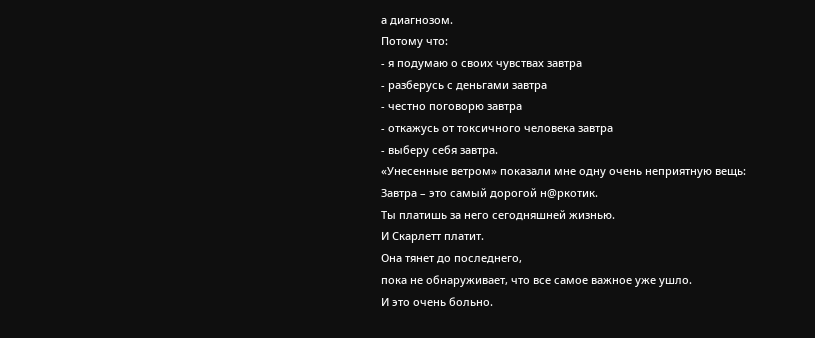а диагнозом.
Потому что:
- я подумаю о своих чувствах завтра
- разберусь с деньгами завтра
- честно поговорю завтра
- откажусь от токсичного человека завтра
- выберу себя завтра.
«Унесенные ветром» показали мне одну очень неприятную вещь:
Завтра – это самый дорогой н@ркотик.
Ты платишь за него сегодняшней жизнью.
И Скарлетт платит.
Она тянет до последнего,
пока не обнаруживает, что все самое важное уже ушло.
И это очень больно.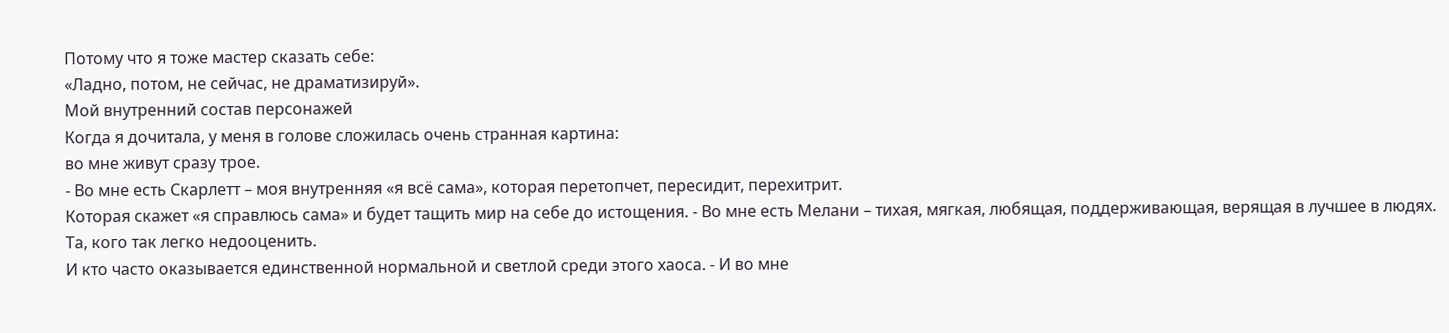Потому что я тоже мастер сказать себе:
«Ладно, потом, не сейчас, не драматизируй».
Мой внутренний состав персонажей
Когда я дочитала, у меня в голове сложилась очень странная картина:
во мне живут сразу трое.
- Во мне есть Скарлетт – моя внутренняя «я всё сама», которая перетопчет, пересидит, перехитрит.
Которая скажет «я справлюсь сама» и будет тащить мир на себе до истощения. - Во мне есть Мелани – тихая, мягкая, любящая, поддерживающая, верящая в лучшее в людях.
Та, кого так легко недооценить.
И кто часто оказывается единственной нормальной и светлой среди этого хаоса. - И во мне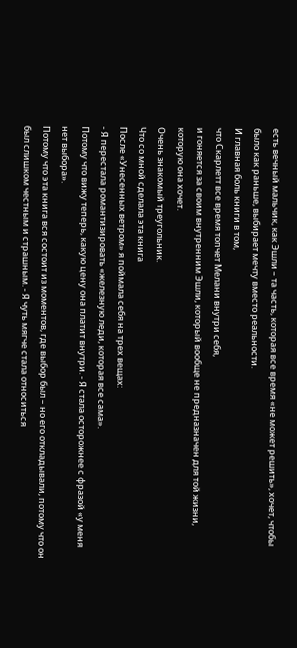есть вечный мальчик, как Эшли – та часть, которая все время «не может решить», хочет, чтобы было как раньше, выбирает мечту вместо реальности.
И главная боль книги в том,
что Скарлетт все время топчет Мелани внутри себя,
и гоняется за своим внутренним Эшли, который вообще не предназначен для той жизни, которую она хочет.
Очень знакомый треугольник.
Что со мной сделала эта книга
После «Унесенных ветром» я поймала себя на трех вещах:
- Я перестала романтизировать «железную леди, которая все сама».
Потому что вижу теперь, какую цену она платит внутри. - Я стала осторожнее с фразой «у меня нет выбора».
Потому что эта книга вся состоит из моментов, где выбор был – но его откладывали, потому что он был слишком честным и страшным. - Я чуть мягче стала относиться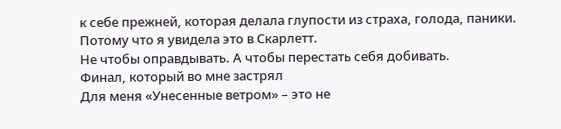к себе прежней, которая делала глупости из страха, голода, паники.
Потому что я увидела это в Скарлетт.
Не чтобы оправдывать. А чтобы перестать себя добивать.
Финал, который во мне застрял
Для меня «Унесенные ветром» – это не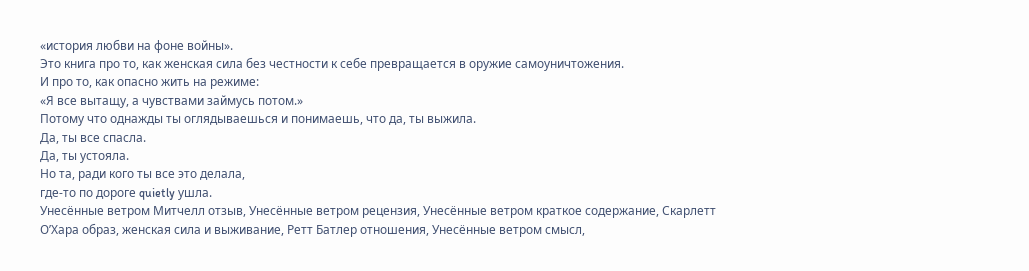«история любви на фоне войны».
Это книга про то, как женская сила без честности к себе превращается в оружие самоуничтожения.
И про то, как опасно жить на режиме:
«Я все вытащу, а чувствами займусь потом.»
Потому что однажды ты оглядываешься и понимаешь, что да, ты выжила.
Да, ты все спасла.
Да, ты устояла.
Но та, ради кого ты все это делала,
где-то по дороге quietly ушла.
Унесённые ветром Митчелл отзыв, Унесённые ветром рецензия, Унесённые ветром краткое содержание, Скарлетт О’Хара образ, женская сила и выживание, Ретт Батлер отношения, Унесённые ветром смысл,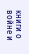книги о войне и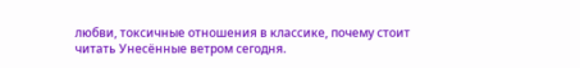любви, токсичные отношения в классике, почему стоит читать Унесённые ветром сегодня.